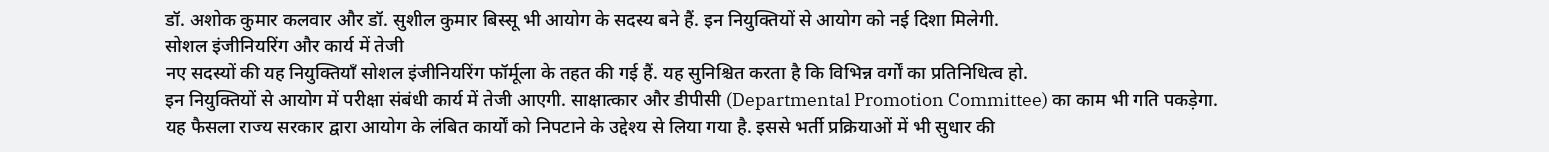डॉ. अशोक कुमार कलवार और डॉ. सुशील कुमार बिस्सू भी आयोग के सदस्य बने हैं. इन नियुक्तियों से आयोग को नई दिशा मिलेगी.
सोशल इंजीनियरिंग और कार्य में तेजी
नए सदस्यों की यह नियुक्तियाँ सोशल इंजीनियरिंग फॉर्मूला के तहत की गई हैं. यह सुनिश्चित करता है कि विभिन्न वर्गों का प्रतिनिधित्व हो.
इन नियुक्तियों से आयोग में परीक्षा संबंधी कार्य में तेजी आएगी. साक्षात्कार और डीपीसी (Departmental Promotion Committee) का काम भी गति पकड़ेगा.
यह फैसला राज्य सरकार द्वारा आयोग के लंबित कार्यों को निपटाने के उद्देश्य से लिया गया है. इससे भर्ती प्रक्रियाओं में भी सुधार की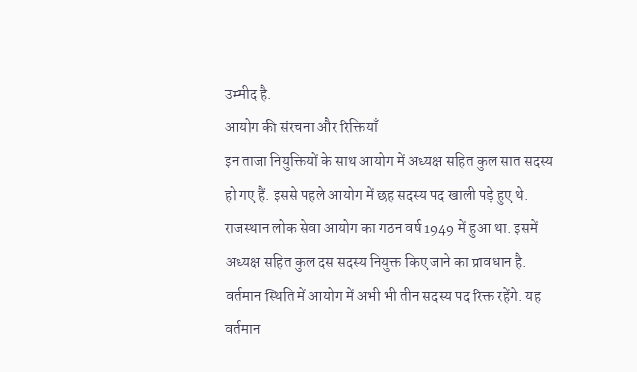उम्मीद है.
आयोग की संरचना और रिक्तियाँ
इन ताजा नियुक्तियों के साथ आयोग में अध्यक्ष सहित कुल सात सदस्य हो गए हैं. इससे पहले आयोग में छह सदस्य पद खाली पड़े हुए थे.
राजस्थान लोक सेवा आयोग का गठन वर्ष 1949 में हुआ था. इसमें अध्यक्ष सहित कुल दस सदस्य नियुक्त किए जाने का प्रावधान है.
वर्तमान स्थिति में आयोग में अभी भी तीन सदस्य पद रिक्त रहेंगे. यह वर्तमान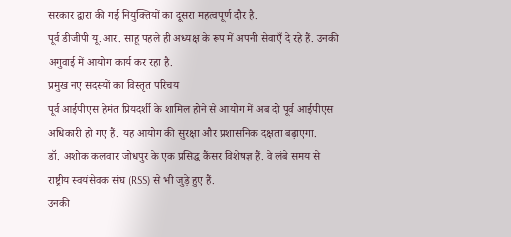सरकार द्वारा की गई नियुक्तियों का दूसरा महत्वपूर्ण दौर है.
पूर्व डीजीपी यू.आर. साहू पहले ही अध्यक्ष के रूप में अपनी सेवाएँ दे रहे हैं. उनकी अगुवाई में आयोग कार्य कर रहा है.
प्रमुख नए सदस्यों का विस्तृत परिचय
पूर्व आईपीएस हेमंत प्रियदर्शी के शामिल होने से आयोग में अब दो पूर्व आईपीएस अधिकारी हो गए हैं. यह आयोग की सुरक्षा और प्रशासनिक दक्षता बढ़ाएगा.
डॉ. अशोक कलवार जोधपुर के एक प्रसिद्ध कैंसर विशेषज्ञ हैं. वे लंबे समय से राष्ट्रीय स्वयंसेवक संघ (RSS) से भी जुड़े हुए हैं.
उनकी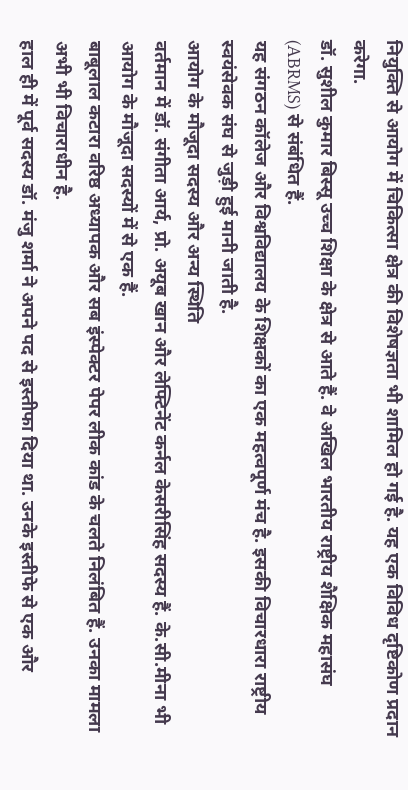नियुक्ति से आयोग में चिकित्सा क्षेत्र की विशेषज्ञता भी शामिल हो गई है. यह एक विविध दृष्टिकोण प्रदान करेगा.
डॉ. सुशील कुमार बिस्सू उच्च शिक्षा के क्षेत्र से आते हैं. वे अखिल भारतीय राष्ट्रीय शैक्षिक महासंघ (ABRMS) से संबंधित हैं.
यह संगठन कॉलेज और विश्वविद्यालय के शिक्षकों का एक महत्वपूर्ण मंच है. इसकी विचारधारा राष्ट्रीय स्वयंसेवक संघ से जुड़ी हुई मानी जाती है.
आयोग के मौजूदा सदस्य और अन्य स्थिति
वर्तमान में डॉ. संगीता आर्य, प्रो. अयूब खान और लेफ्टिनेंट कर्नल केसरीसिंह सदस्य हैं. के.सी.मीना भी आयोग के मौजूदा सदस्यों में से एक हैं.
बाबूलाल कटारा वरिष्ठ अध्यापक और सब इंस्पेक्टर पेपर लीक कांड के चलते निलंबित हैं. उनका मामला अभी भी विचाराधीन है.
हाल ही में पूर्व सदस्य डॉ. मंजु शर्मा ने अपने पद से इस्तीफा दिया था. उनके इस्तीफे से एक और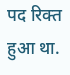पद रिक्त हुआ था.